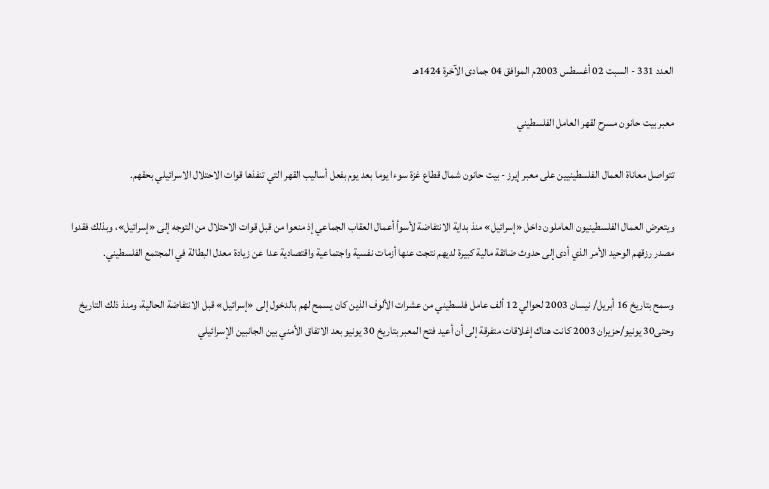العدد 331 - السبت 02 أغسطس 2003م الموافق 04 جمادى الآخرة 1424هـ

معبر بيت حانون مسرح لقهر العامل الفلسطيني

تتواصل معاناة العمال الفلسطينيين على معبر إيرز - بيت حانون شمال قطاع غزة سوءا يوما بعد يوم بفعل أساليب القهر التي تنفذها قوات الاحتلال الاسرائيلي بحقهم.

ويتعرض العمال الفلسطينيون العاملون داخل «إسرائيل» منذ بداية الانتفاضة لأسوأ أعمال العقاب الجماعي إذ منعوا من قبل قوات الاحتلال من التوجه إلى «إسرائيل»، وبذلك فقدوا مصدر رزقهم الوحيد الأمر الذي أدى إلى حدوث ضائقة مالية كبيرة لديهم نتجت عنها أزمات نفسية واجتماعية واقتصادية عدا عن زيادة معدل البطالة في المجتمع الفلسطيني.

وسمح بتاريخ 16 أبريل/ نيسان 2003 لحوالي 12 ألف عامل فلسطيني من عشرات الألوف الذين كان يسمح لهم بالدخول إلى «إسرائيل» قبل الانتفاضة الحالية، ومنذ ذلك التاريخ وحتى30 يونيو/حزيران 2003 كانت هناك إغلاقات متفرقة إلى أن أعيد فتح المعبر بتاريخ 30 يونيو بعد الاتفاق الأمني بين الجانبين الإسرائيلي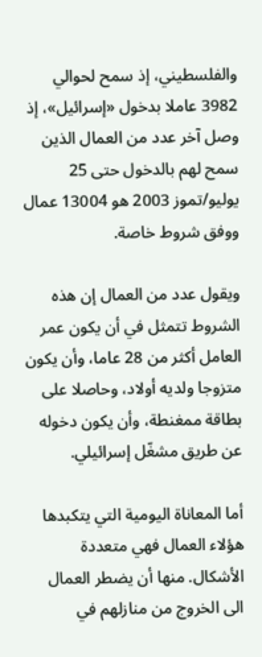والفلسطيني، إذ سمح لحوالي 3982 عاملا بدخول «إسرائيل»، إذ وصل آخر عدد من العمال الذين سمح لهم بالدخول حتى 25 يوليو/تموز 2003 هو 13004 عمال ووفق شروط خاصة.

ويقول عدد من العمال إن هذه الشروط تتمثل في أن يكون عمر العامل أكثر من 28 عاما، وأن يكون متزوجا ولديه أولاد، وحاصلا على بطاقة ممغنطة، وأن يكون دخوله عن طريق مشغّل إسرائيلي.

أما المعاناة اليومية التي يتكبدها هؤلاء العمال فهي متعددة الأشكال. منها أن يضطر العمال الى الخروج من منازلهم في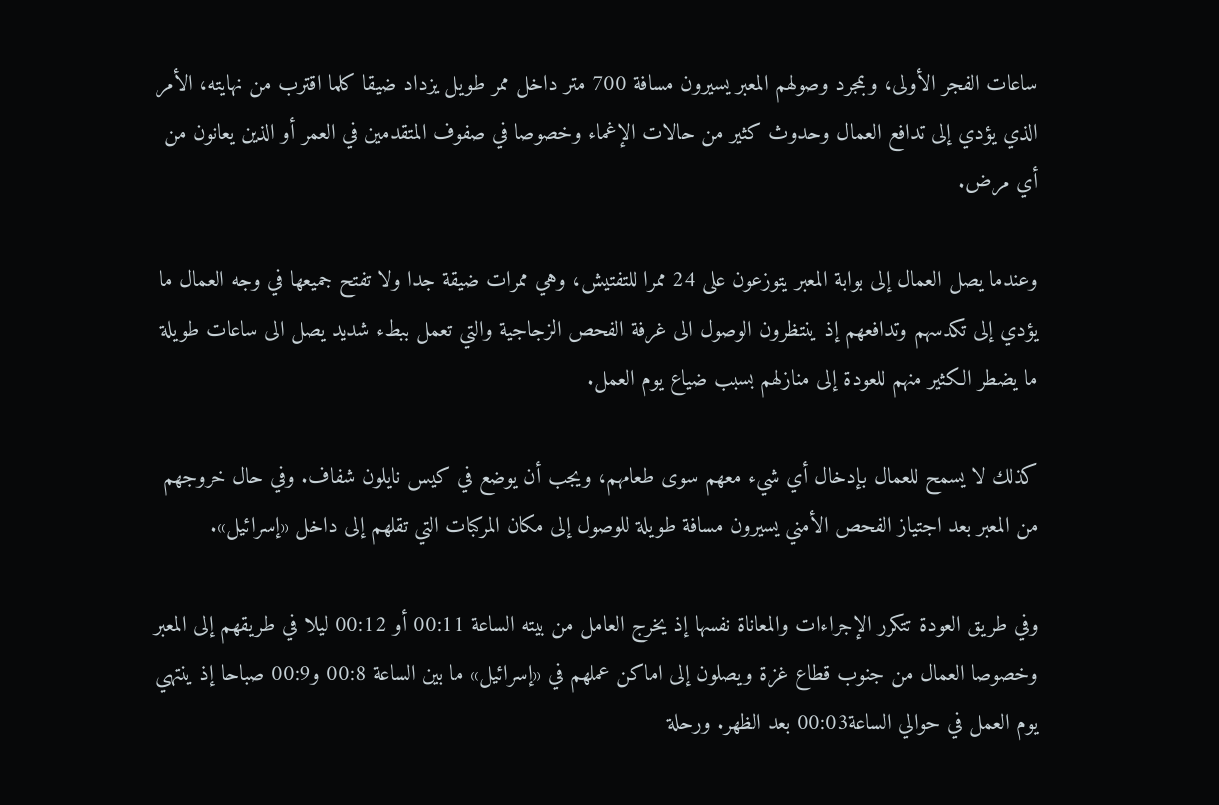ساعات الفجر الأولى، وبمجرد وصولهم المعبر يسيرون مسافة 700 متر داخل ممر طويل يزداد ضيقا كلما اقترب من نهايته، الأمر الذي يؤدي إلى تدافع العمال وحدوث كثير من حالات الإغماء وخصوصا في صفوف المتقدمين في العمر أو الذين يعانون من أي مرض.

وعندما يصل العمال إلى بوابة المعبر يتوزعون على 24 ممرا للتفتيش، وهي ممرات ضيقة جدا ولا تفتح جميعها في وجه العمال ما يؤدي إلى تكدسهم وتدافعهم إذ ينتظرون الوصول الى غرفة الفحص الزجاجية والتي تعمل ببطء شديد يصل الى ساعات طويلة ما يضطر الكثير منهم للعودة إلى منازلهم بسبب ضياع يوم العمل.

كذلك لا يسمح للعمال بإدخال أي شيء معهم سوى طعامهم، ويجب أن يوضع في كيس نايلون شفاف. وفي حال خروجهم من المعبر بعد اجتياز الفحص الأمني يسيرون مسافة طويلة للوصول إلى مكان المركبات التي تقلهم إلى داخل «إسرائيل».

وفي طريق العودة تتكرر الإجراءات والمعاناة نفسها إذ يخرج العامل من بيته الساعة 00:11 أو 00:12 ليلا في طريقهم إلى المعبر وخصوصا العمال من جنوب قطاع غزة ويصلون إلى اماكن عملهم في «إسرائيل» ما بين الساعة 00:8 و00:9 صباحا إذ ينتهي يوم العمل في حوالي الساعة00:03 بعد الظهر. ورحلة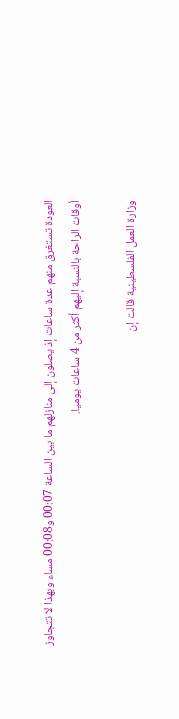العودة تستغرق منهم عدة ساعات إذ يصلون إلى منازلهم ما بين الساعة 00:07 و00:08 مساء وبهذا لا تتجاوز أوقات الراحة بالنسبة إليهم أكثر من 4 ساعات يوميا.

وزارة العمل الفلسطينية قالت إن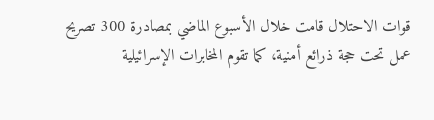قوات الاحتلال قامت خلال الأسبوع الماضي بمصادرة 300 تصريح عمل تحت حجة ذرائع أمنية، كما تقوم المخابرات الإسرائيلية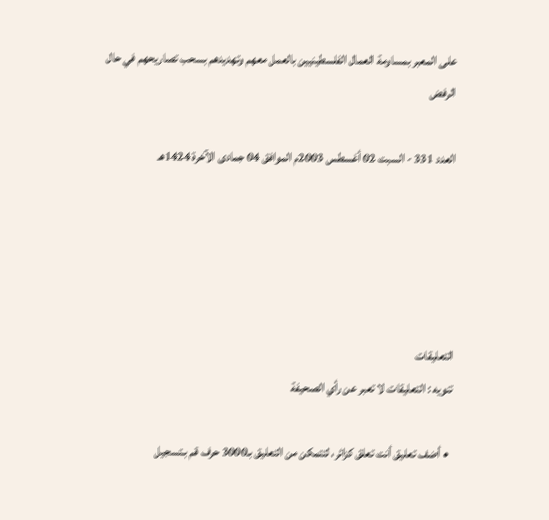على المعبر بمساومة العمال الفلسطينيين بالعمل معهم وتهديدهم بسحب تصاريحهم في حال الرفض

العدد 331 - السبت 02 أغسطس 2003م الموافق 04 جمادى الآخرة 1424هـ





التعليقات
تنويه : التعليقات لا تعبر عن رأي الصحيفة

  • أضف تعليق أنت تعلق كزائر، لتتمكن من التعليق بـ3000 حرف قم بـتسجيل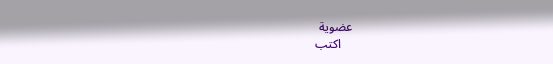عضوية
    اكتب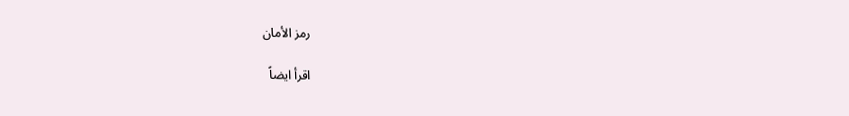رمز الأمان

اقرأ ايضاً